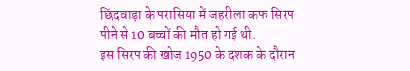छिंदवाड़ा के परासिया में जहरीला कफ सिरप पीने से 10 बच्चों की मौत हो गई थी.
इस सिरप की खोज 1950 के दशक के दौरान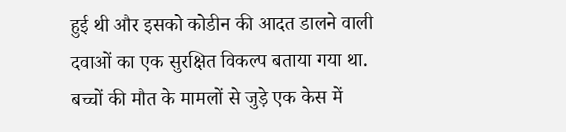हुई थी और इसको कोडीन की आदत डालने वाली दवाओं का एक सुरक्षित विकल्प बताया गया था.
बच्चों की मौत के मामलों से जुड़े एक केस में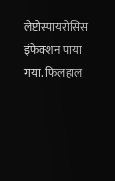लेप्टोस्पायरोसिस इंफेक्शन पाया गया. फिलहाल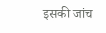इसकी जांच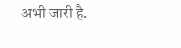अभी जारी है.